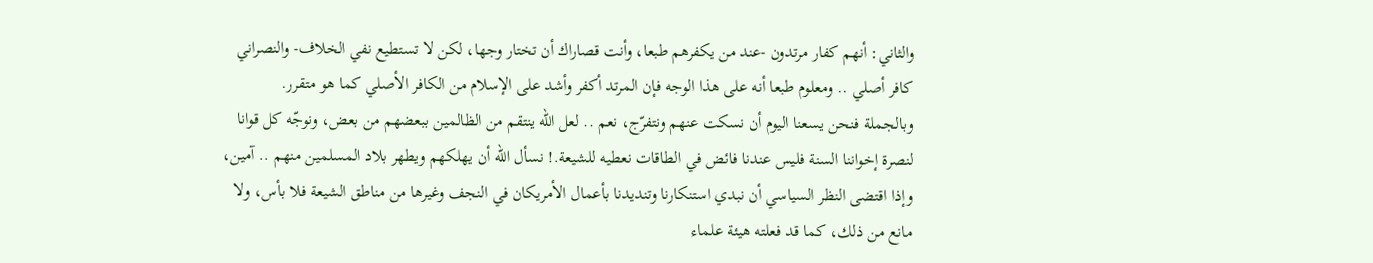والثاني: أنهم كفار مرتدون -عند من يكفرهم طبعا، وأنت قصاراك أن تختار وجها، لكن لا تستطيع نفي الخلاف- والنصراني كافر أصلي .. ومعلوم طبعا أنه على هذا الوجه فإن المرتد أكفر وأشد على الإسلام من الكافر الأصلي كما هو متقرر.
وبالجملة فنحن يسعنا اليوم أن نسكت عنهم ونتفرّج، نعم .. لعل الله ينتقم من الظالمين ببعضهم من بعض، ونوجّه كل قوانا لنصرة إخواننا السنة فليس عندنا فائض في الطاقات نعطيه للشيعة.! نسأل الله أن يهلكهم ويطهر بلاد المسلمين منهم .. آمين، وإذا اقتضى النظر السياسي أن نبدي استنكارنا وتنديدنا بأعمال الأمريكان في النجف وغيرها من مناطق الشيعة فلا بأس، ولا مانع من ذلك، كما قد فعلته هيئة علماء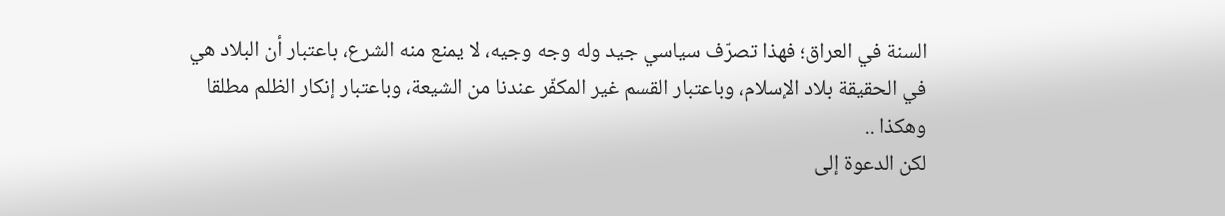السنة في العراق؛ فهذا تصرّف سياسي جيد وله وجه وجيه، لا يمنع منه الشرع، باعتبار أن البلاد هي في الحقيقة بلاد الإسلام، وباعتبار القسم غير المكفّر عندنا من الشيعة، وباعتبار إنكار الظلم مطلقا وهكذا ..
لكن الدعوة إلى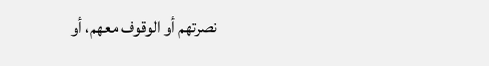نصرتهم أو الوقوف معهم، أو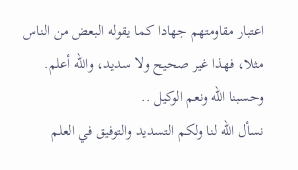اعتبار مقاومتهم جهادا كما يقوله البعض من الناس مثلا، فهذا غير صحيح ولا سديد، والله أعلم.
وحسبنا الله ونعم الوكيل ..
نسأل الله لنا ولكم التسديد والتوفيق في العلم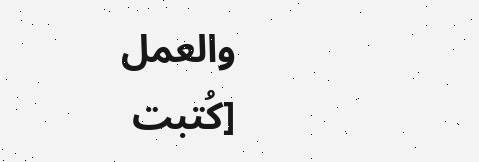والعمل
[كُتبت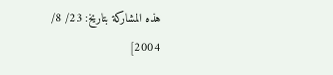هذه المشاركة بتاريخ: 23/ 8/ 2004]